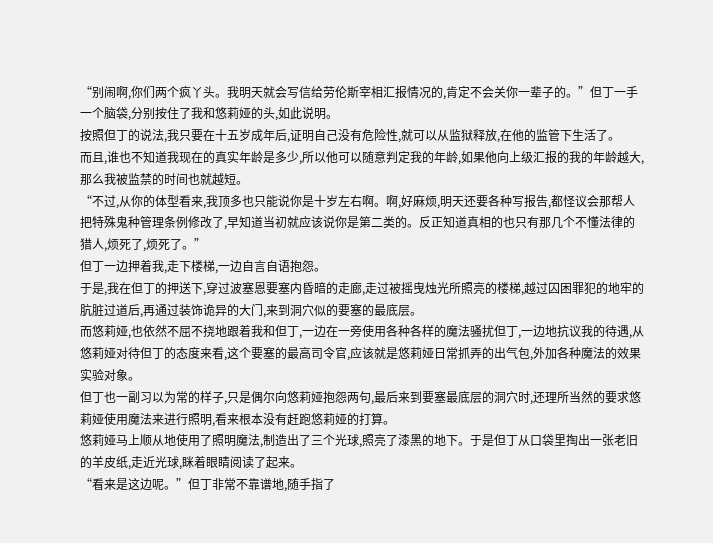“别闹啊,你们两个疯丫头。我明天就会写信给劳伦斯宰相汇报情况的,肯定不会关你一辈子的。”但丁一手一个脑袋,分别按住了我和悠莉娅的头,如此说明。
按照但丁的说法,我只要在十五岁成年后,证明自己没有危险性,就可以从监狱释放,在他的监管下生活了。
而且,谁也不知道我现在的真实年龄是多少,所以他可以随意判定我的年龄,如果他向上级汇报的我的年龄越大,那么我被监禁的时间也就越短。
“不过,从你的体型看来,我顶多也只能说你是十岁左右啊。啊,好麻烦,明天还要各种写报告,都怪议会那帮人把特殊鬼种管理条例修改了,早知道当初就应该说你是第二类的。反正知道真相的也只有那几个不懂法律的猎人,烦死了,烦死了。”
但丁一边押着我,走下楼梯,一边自言自语抱怨。
于是,我在但丁的押送下,穿过波塞恩要塞内昏暗的走廊,走过被摇曳烛光所照亮的楼梯,越过囚困罪犯的地牢的肮脏过道后,再通过装饰诡异的大门,来到洞穴似的要塞的最底层。
而悠莉娅,也依然不屈不挠地跟着我和但丁,一边在一旁使用各种各样的魔法骚扰但丁,一边地抗议我的待遇,从悠莉娅对待但丁的态度来看,这个要塞的最高司令官,应该就是悠莉娅日常抓弄的出气包,外加各种魔法的效果实验对象。
但丁也一副习以为常的样子,只是偶尔向悠莉娅抱怨两句,最后来到要塞最底层的洞穴时,还理所当然的要求悠莉娅使用魔法来进行照明,看来根本没有赶跑悠莉娅的打算。
悠莉娅马上顺从地使用了照明魔法,制造出了三个光球,照亮了漆黑的地下。于是但丁从口袋里掏出一张老旧的羊皮纸,走近光球,眯着眼睛阅读了起来。
“看来是这边呢。”但丁非常不靠谱地,随手指了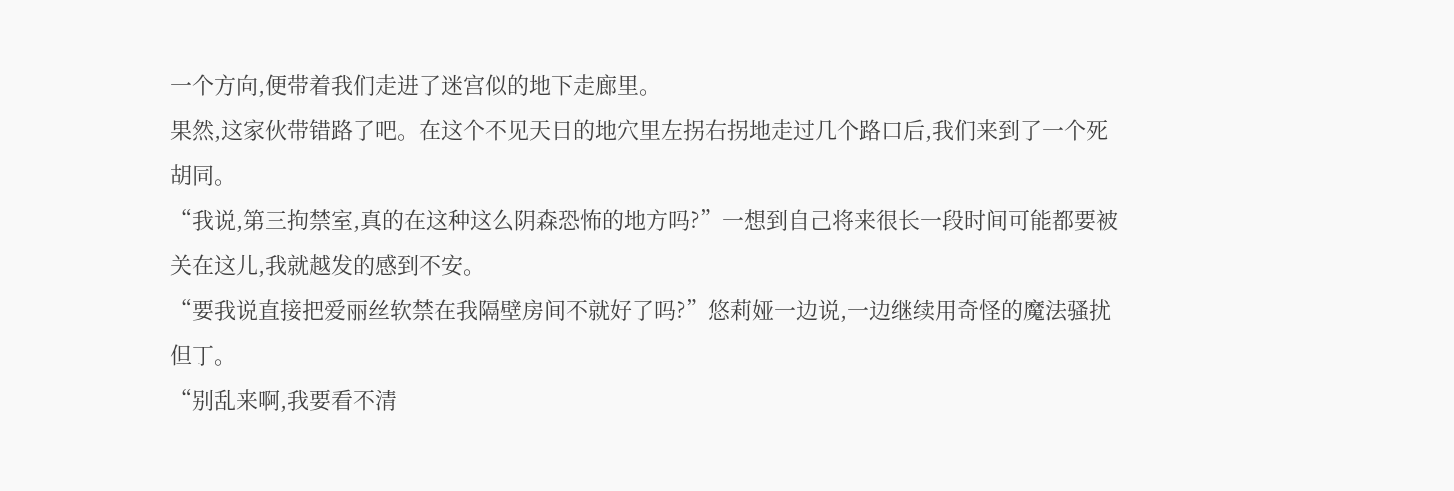一个方向,便带着我们走进了迷宫似的地下走廊里。
果然,这家伙带错路了吧。在这个不见天日的地穴里左拐右拐地走过几个路口后,我们来到了一个死胡同。
“我说,第三拘禁室,真的在这种这么阴森恐怖的地方吗?”一想到自己将来很长一段时间可能都要被关在这儿,我就越发的感到不安。
“要我说直接把爱丽丝软禁在我隔壁房间不就好了吗?”悠莉娅一边说,一边继续用奇怪的魔法骚扰但丁。
“别乱来啊,我要看不清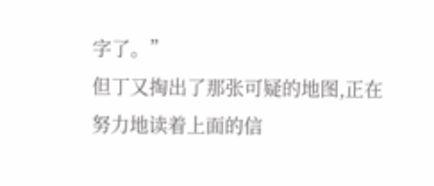字了。”
但丁又掏出了那张可疑的地图,正在努力地读着上面的信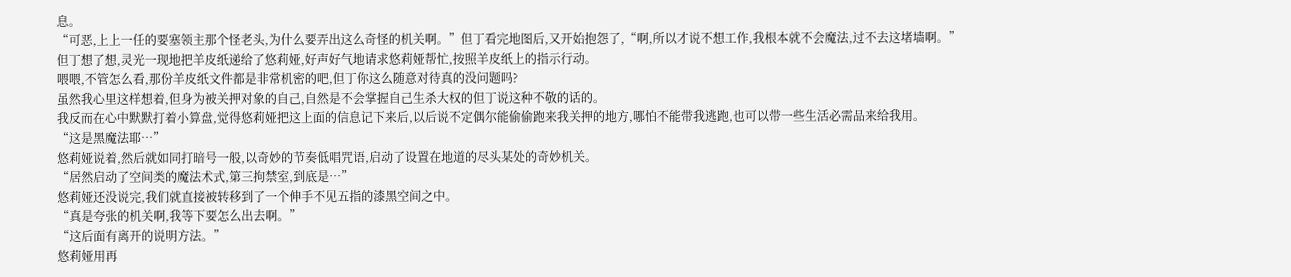息。
“可恶,上上一任的要塞领主那个怪老头,为什么要弄出这么奇怪的机关啊。”但丁看完地图后,又开始抱怨了,“啊,所以才说不想工作,我根本就不会魔法,过不去这堵墙啊。”
但丁想了想,灵光一现地把羊皮纸递给了悠莉娅,好声好气地请求悠莉娅帮忙,按照羊皮纸上的指示行动。
喂喂,不管怎么看,那份羊皮纸文件都是非常机密的吧,但丁你这么随意对待真的没问题吗?
虽然我心里这样想着,但身为被关押对象的自己,自然是不会掌握自己生杀大权的但丁说这种不敬的话的。
我反而在心中默默打着小算盘,觉得悠莉娅把这上面的信息记下来后,以后说不定偶尔能偷偷跑来我关押的地方,哪怕不能带我逃跑,也可以带一些生活必需品来给我用。
“这是黑魔法耶…”
悠莉娅说着,然后就如同打暗号一般,以奇妙的节奏低唱咒语,启动了设置在地道的尽头某处的奇妙机关。
“居然启动了空间类的魔法术式,第三拘禁室,到底是…”
悠莉娅还没说完,我们就直接被转移到了一个伸手不见五指的漆黑空间之中。
“真是夸张的机关啊,我等下要怎么出去啊。”
“这后面有离开的说明方法。”
悠莉娅用再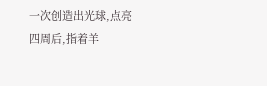一次创造出光球,点亮四周后,指着羊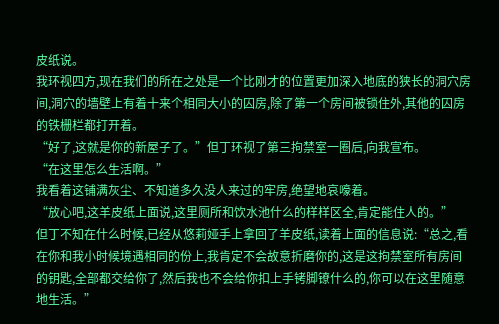皮纸说。
我环视四方,现在我们的所在之处是一个比刚才的位置更加深入地底的狭长的洞穴房间,洞穴的墙壁上有着十来个相同大小的囚房,除了第一个房间被锁住外,其他的囚房的铁栅栏都打开着。
“好了,这就是你的新屋子了。”但丁环视了第三拘禁室一圈后,向我宣布。
“在这里怎么生活啊。”
我看着这铺满灰尘、不知道多久没人来过的牢房,绝望地哀嚎着。
“放心吧,这羊皮纸上面说,这里厕所和饮水池什么的样样区全,肯定能住人的。”
但丁不知在什么时候,已经从悠莉娅手上拿回了羊皮纸,读着上面的信息说:“总之,看在你和我小时候境遇相同的份上,我肯定不会故意折磨你的,这是这拘禁室所有房间的钥匙,全部都交给你了,然后我也不会给你扣上手铐脚镣什么的,你可以在这里随意地生活。”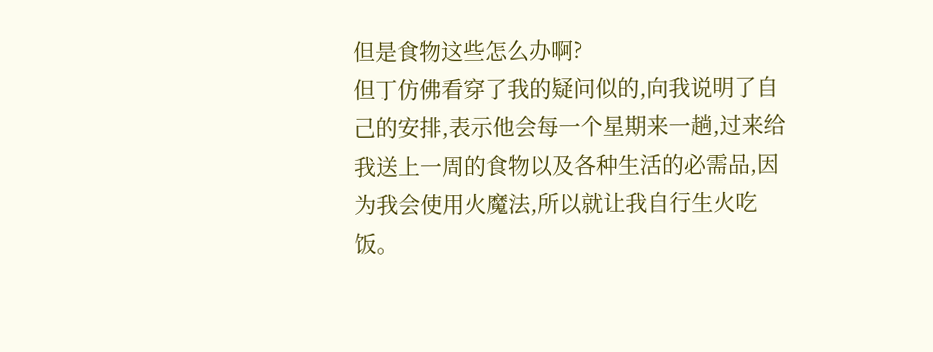但是食物这些怎么办啊?
但丁仿佛看穿了我的疑问似的,向我说明了自己的安排,表示他会每一个星期来一趟,过来给我送上一周的食物以及各种生活的必需品,因为我会使用火魔法,所以就让我自行生火吃饭。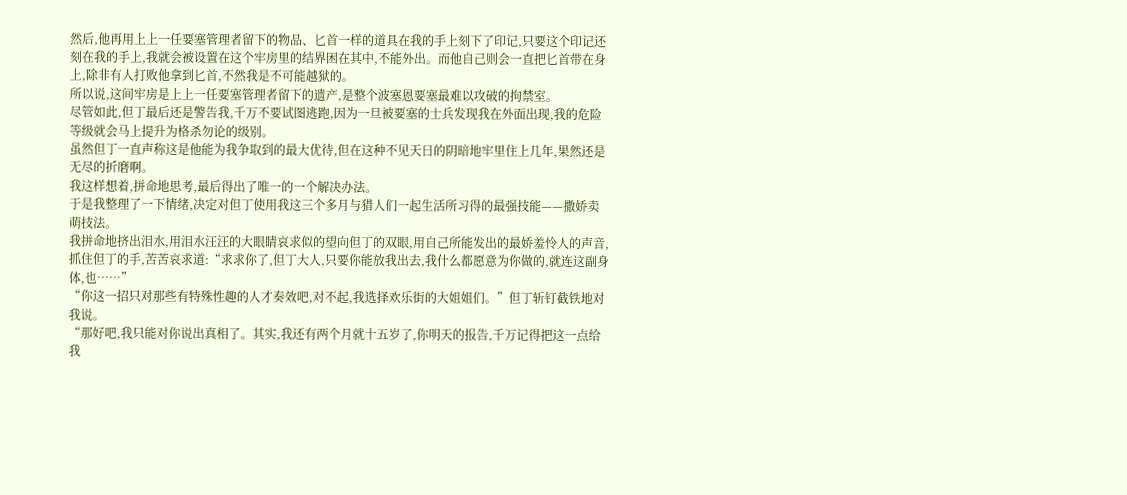然后,他再用上上一任要塞管理者留下的物品、匕首一样的道具在我的手上刻下了印记,只要这个印记还刻在我的手上,我就会被设置在这个牢房里的结界困在其中,不能外出。而他自己则会一直把匕首带在身上,除非有人打败他拿到匕首,不然我是不可能越狱的。
所以说,这间牢房是上上一任要塞管理者留下的遗产,是整个波塞恩要塞最难以攻破的拘禁室。
尽管如此,但丁最后还是警告我,千万不要试图逃跑,因为一旦被要塞的士兵发现我在外面出现,我的危险等级就会马上提升为格杀勿论的级别。
虽然但丁一直声称这是他能为我争取到的最大优待,但在这种不见天日的阴暗地牢里住上几年,果然还是无尽的折磨啊。
我这样想着,拼命地思考,最后得出了唯一的一个解决办法。
于是我整理了一下情绪,决定对但丁使用我这三个多月与猎人们一起生活所习得的最强技能——撒娇卖萌技法。
我拼命地挤出泪水,用泪水汪汪的大眼睛哀求似的望向但丁的双眼,用自己所能发出的最娇羞怜人的声音,抓住但丁的手,苦苦哀求道:“求求你了,但丁大人,只要你能放我出去,我什么都愿意为你做的,就连这副身体,也……”
“你这一招只对那些有特殊性趣的人才奏效吧,对不起,我选择欢乐街的大姐姐们。”但丁斩钉截铁地对我说。
“那好吧,我只能对你说出真相了。其实,我还有两个月就十五岁了,你明天的报告,千万记得把这一点给我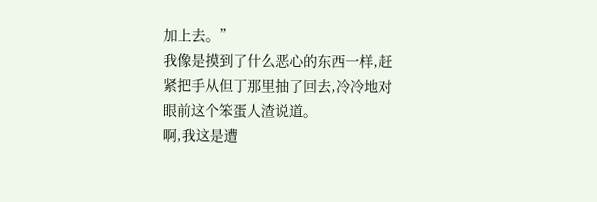加上去。”
我像是摸到了什么恶心的东西一样,赶紧把手从但丁那里抽了回去,冷冷地对眼前这个笨蛋人渣说道。
啊,我这是遭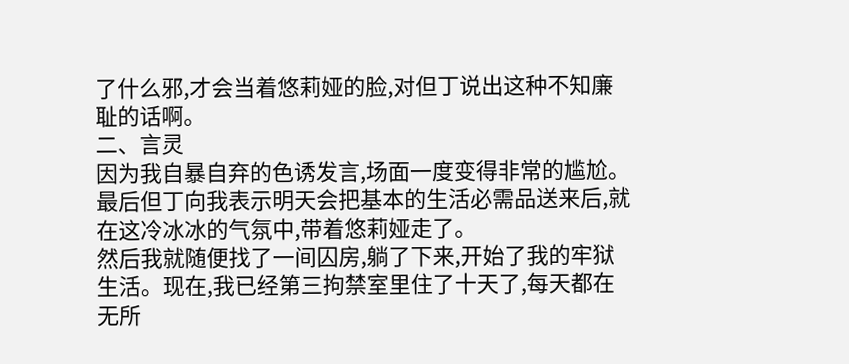了什么邪,才会当着悠莉娅的脸,对但丁说出这种不知廉耻的话啊。
二、言灵
因为我自暴自弃的色诱发言,场面一度变得非常的尴尬。最后但丁向我表示明天会把基本的生活必需品送来后,就在这冷冰冰的气氛中,带着悠莉娅走了。
然后我就随便找了一间囚房,躺了下来,开始了我的牢狱生活。现在,我已经第三拘禁室里住了十天了,每天都在无所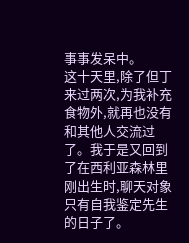事事发呆中。
这十天里,除了但丁来过两次,为我补充食物外,就再也没有和其他人交流过了。我于是又回到了在西利亚森林里刚出生时,聊天对象只有自我鉴定先生的日子了。